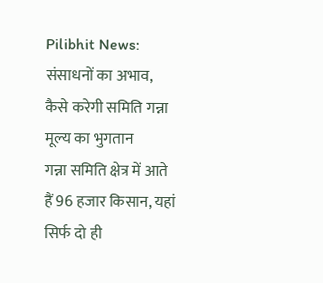Pilibhit News: संसाधनों का अभाव, कैसे करेगी समिति गन्ना मूल्य का भुगतान
गन्ना समिति क्षेत्र में आते हैं 96 हजार किसान, यहां सिर्फ दो ही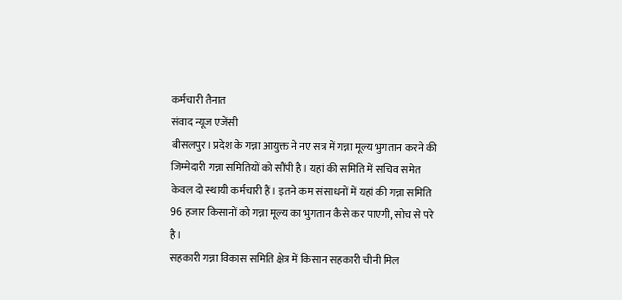कर्मचारी तैनात
संवाद न्यूज एजेंसी
बीसलपुर। प्रदेश के गन्ना आयुक्त ने नए सत्र में गन्ना मूल्य भुगतान करने की जिम्मेदारी गन्ना समितियों को सौंपी है। यहां की समिति में सचिव समेत केवल दो स्थायी कर्मचारी हैं। इतने कम संसाधनों में यहां की गन्ना समिति 96 हजार किसानों को गन्ना मूल्य का भुगतान कैसे कर पाएगी, सोच से परे है।
सहकारी गन्ना विकास समिति क्षेत्र में किसान सहकारी चीनी मिल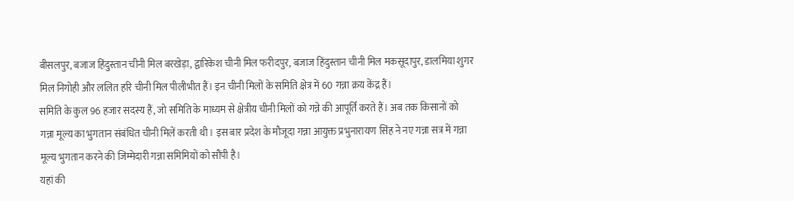बीसलपुर, बजाज हिंदुस्तान चीनी मिल बरखेड़ा, द्वारिकेश चीनी मिल फरीदपुर, बजाज हिंदुस्तान चीनी मिल मकसूदापुर, डालमिया शुगर मिल निगोही और ललित हरि चीनी मिल पीलीभीत हैं। इन चीनी मिलों के समिति क्षेत्र में 60 गन्ना क्रय केंद्र हैं।
समिति के कुल 96 हजार सदस्य हैं, जो समिति के माध्यम से क्षेत्रीय चीनी मिलों को गन्ने की आपूर्ति करते हैं। अब तक किसानों को गन्ना मूल्य का भुगतान संबंधित चीनी मिलें करती थी। इस बार प्रदेश के मौजूदा गन्ना आयुक्त प्रभुनारायण सिंह ने नए गन्ना सत्र में गन्ना मूल्य भुगतान करने की जिम्मेदारी गन्ना समिमियों को सौंपी है।
यहां की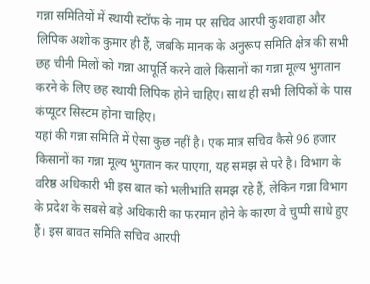गन्ना समितियों में स्थायी स्टॉफ के नाम पर सचिव आरपी कुशवाहा और लिपिक अशोक कुमार ही हैं, जबकि मानक के अनुरूप समिति क्षेत्र की सभी छह चीनी मिलों को गन्ना आपूर्ति करने वाले किसानों का गन्ना मूल्य भुगतान करने के लिए छह स्थायी लिपिक होने चाहिए। साथ ही सभी लिपिकों के पास कंप्यूटर सिस्टम होना चाहिए।
यहां की गन्ना समिति में ऐसा कुछ नहीं है। एक मात्र सचिव कैसे 96 हजार किसानों का गन्ना मूल्य भुगतान कर पाएगा, यह समझ से परे है। विभाग के वरिष्ठ अधिकारी भी इस बात को भलीभांति समझ रहे हैं, लेकिन गन्ना विभाग के प्रदेश के सबसे बड़े अधिकारी का फरमान होने के कारण वे चुप्पी साधे हुए हैं। इस बावत समिति सचिव आरपी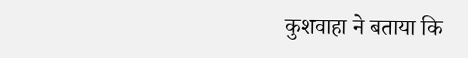कुशवाहा ने बताया कि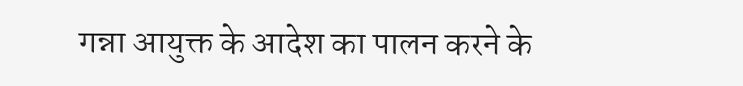गन्ना आयुक्त के आदेश का पालन करने के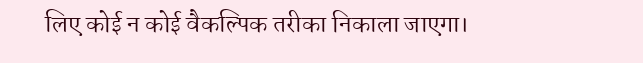लिए कोई न कोई वैकल्पिक तरीका निकाला जाएगा।